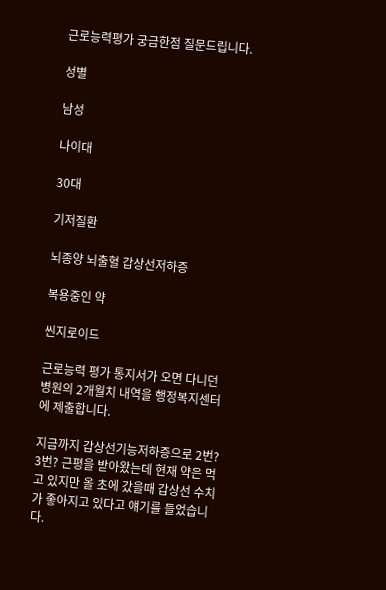근로능력평가 궁금한점 질문드립니다.

성별

남성

나이대

30대

기저질환

뇌종양 뇌출혈 갑상선저하증

복용중인 약

씬지로이드

근로능력 평가 통지서가 오면 다니던 병원의 2개월치 내역을 행정복지센터에 제출합니다.

지금까지 갑상선기능저하증으로 2번? 3번? 근평을 받아왔는데 현재 약은 먹고 있지만 올 초에 갔을때 갑상선 수치가 좋아지고 있다고 얘기를 들었습니다.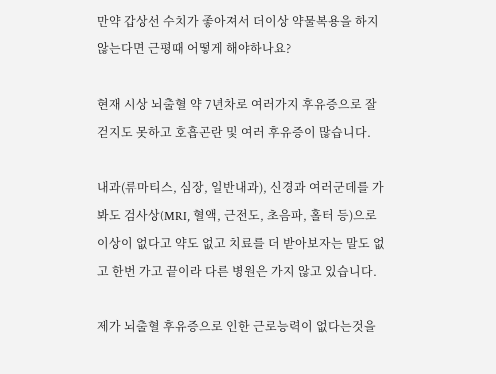만약 갑상선 수치가 좋아져서 더이상 약물복용을 하지 않는다면 근평때 어떻게 해야하나요?

현재 시상 뇌출혈 약 7년차로 여러가지 후유증으로 잘 걷지도 못하고 호흡곤란 및 여러 후유증이 많습니다.

내과(류마티스, 심장, 일반내과), 신경과 여러군데를 가봐도 검사상(MRI, 혈액, 근전도, 초음파, 홀터 등)으로 이상이 없다고 약도 없고 치료를 더 받아보자는 말도 없고 한번 가고 끝이라 다른 병원은 가지 않고 있습니다.

제가 뇌출혈 후유증으로 인한 근로능력이 없다는것을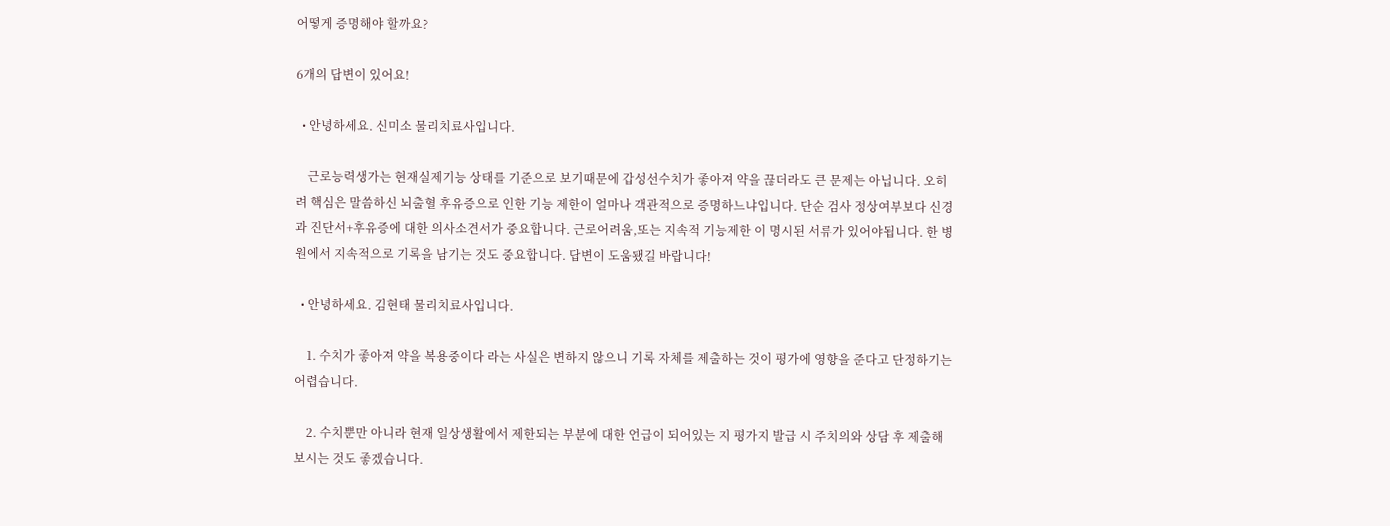어떻게 증명해야 할까요?

6개의 답변이 있어요!

  • 안녕하세요. 신미소 물리치료사입니다.

    근로능력생가는 현재실제기능 상태를 기준으로 보기때문에 갑성선수치가 좋아져 약을 끊더라도 큰 문제는 아닙니다. 오히려 핵심은 말씀하신 뇌출혈 후유증으로 인한 기능 제한이 얼마나 객관적으로 증명하느냐입니다. 단순 검사 정상여부보다 신경과 진단서+후유증에 대한 의사소견서가 중요합니다. 근로어려움,또는 지속적 기능제한 이 명시된 서류가 있어야됩니다. 한 병원에서 지속적으로 기록을 남기는 것도 중요합니다. 답변이 도움됐길 바랍니다!

  • 안녕하세요. 김현태 물리치료사입니다.

    1. 수치가 좋아져 약을 복용중이다 라는 사실은 변하지 않으니 기록 자체를 제출하는 것이 평가에 영향을 준다고 단정하기는 어렵습니다.

    2. 수치뿐만 아니라 현재 일상생활에서 제한되는 부분에 대한 언급이 되어있는 지 평가지 발급 시 주치의와 상담 후 제출해보시는 것도 좋겠습니다.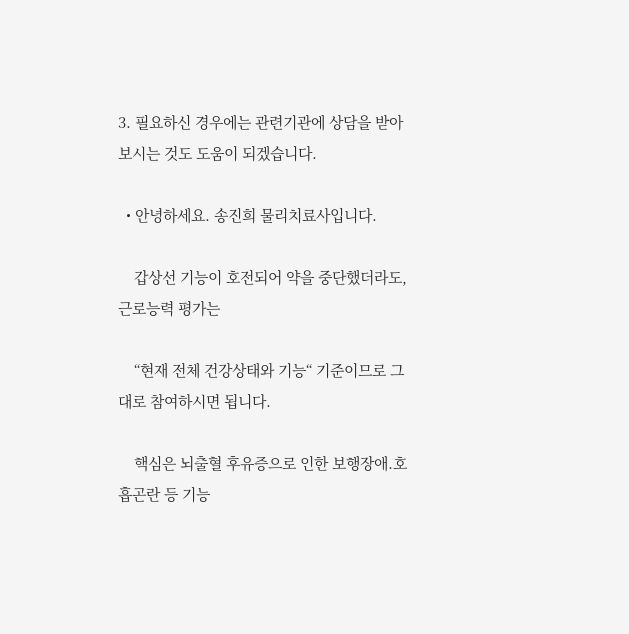3. 필요하신 경우에는 관련기관에 상담을 받아보시는 것도 도움이 되겠습니다.

  • 안녕하세요. 송진희 물리치료사입니다.

    갑상선 기능이 호전되어 약을 중단했더라도, 근로능력 평가는

    “현재 전체 건강상태와 기능“ 기준이므로 그대로 참여하시면 됩니다.

    핵심은 뇌출혈 후유증으로 인한 보행장애.호흡곤란 등 기능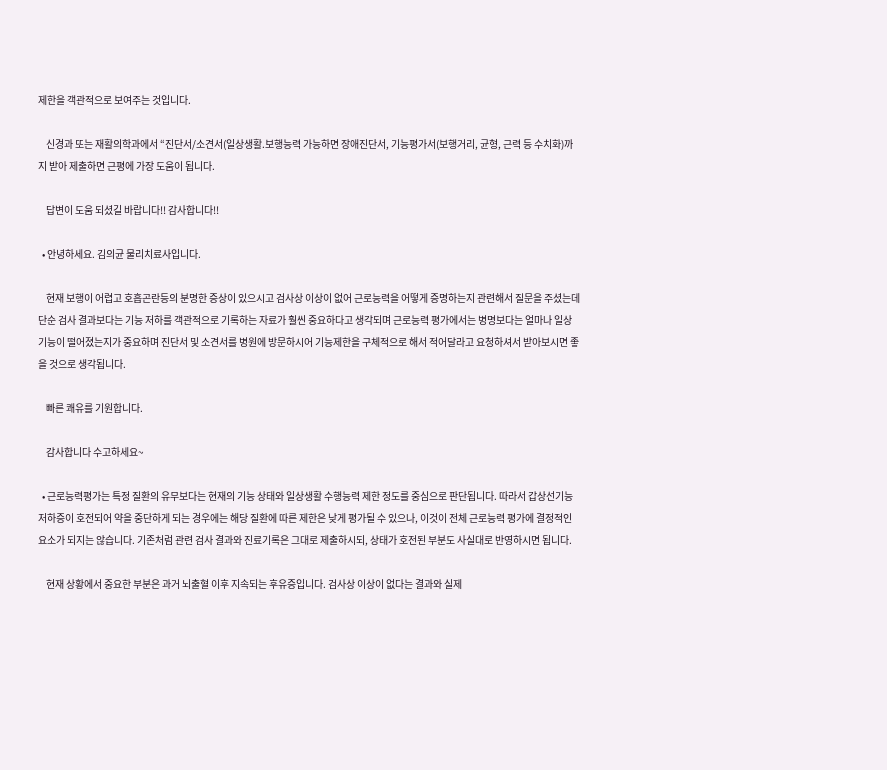제한을 객관적으로 보여주는 것입니다.

    신경과 또는 재활의학과에서 “진단서/소견서(일상생활.보행능력 가능하면 장애진단서, 기능평가서(보행거리, 균형, 근력 등 수치화)까지 받아 제출하면 근평에 가장 도움이 됩니다.

    답변이 도움 되셨길 바랍니다!! 감사합니다!!

  • 안녕하세요. 김의균 물리치료사입니다.

    현재 보행이 어렵고 호흡곤란등의 분명한 증상이 있으시고 검사상 이상이 없어 근로능력을 어떻게 증명하는지 관련해서 질문을 주셨는데 단순 검사 결과보다는 기능 저하를 객관적으로 기록하는 자료가 훨씬 중요하다고 생각되며 근로능력 평가에서는 병명보다는 얼마나 일상 기능이 떨어졌는지가 중요하며 진단서 및 소견서를 병원에 방문하시어 기능제한을 구체적으로 해서 적어달라고 요청하셔서 받아보시면 좋을 것으로 생각됩니다.

    빠른 쾌유를 기원합니다.

    감사합니다 수고하세요~

  • 근로능력평가는 특정 질환의 유무보다는 현재의 기능 상태와 일상생활 수행능력 제한 정도를 중심으로 판단됩니다. 따라서 갑상선기능저하증이 호전되어 약을 중단하게 되는 경우에는 해당 질환에 따른 제한은 낮게 평가될 수 있으나, 이것이 전체 근로능력 평가에 결정적인 요소가 되지는 않습니다. 기존처럼 관련 검사 결과와 진료기록은 그대로 제출하시되, 상태가 호전된 부분도 사실대로 반영하시면 됩니다.

    현재 상황에서 중요한 부분은 과거 뇌출혈 이후 지속되는 후유증입니다. 검사상 이상이 없다는 결과와 실제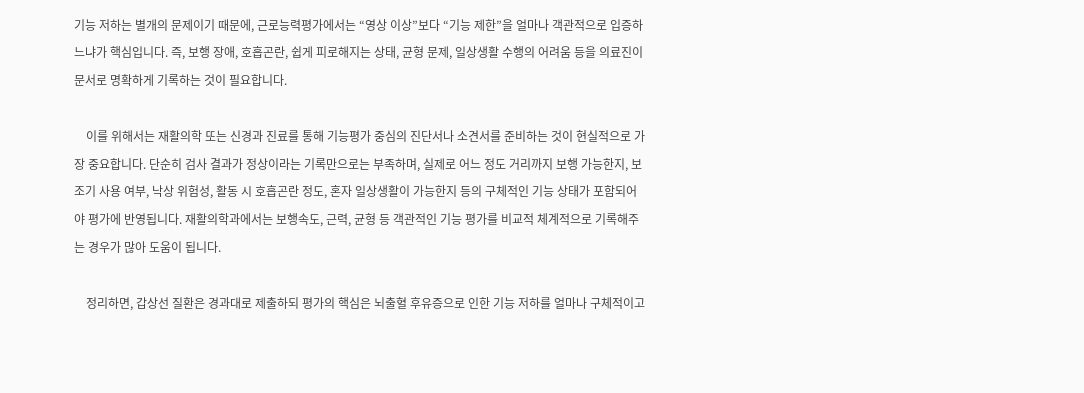기능 저하는 별개의 문제이기 때문에, 근로능력평가에서는 “영상 이상”보다 “기능 제한”을 얼마나 객관적으로 입증하느냐가 핵심입니다. 즉, 보행 장애, 호흡곤란, 쉽게 피로해지는 상태, 균형 문제, 일상생활 수행의 어려움 등을 의료진이 문서로 명확하게 기록하는 것이 필요합니다.

    이를 위해서는 재활의학 또는 신경과 진료를 통해 기능평가 중심의 진단서나 소견서를 준비하는 것이 현실적으로 가장 중요합니다. 단순히 검사 결과가 정상이라는 기록만으로는 부족하며, 실제로 어느 정도 거리까지 보행 가능한지, 보조기 사용 여부, 낙상 위험성, 활동 시 호흡곤란 정도, 혼자 일상생활이 가능한지 등의 구체적인 기능 상태가 포함되어야 평가에 반영됩니다. 재활의학과에서는 보행속도, 근력, 균형 등 객관적인 기능 평가를 비교적 체계적으로 기록해주는 경우가 많아 도움이 됩니다.

    정리하면, 갑상선 질환은 경과대로 제출하되 평가의 핵심은 뇌출혈 후유증으로 인한 기능 저하를 얼마나 구체적이고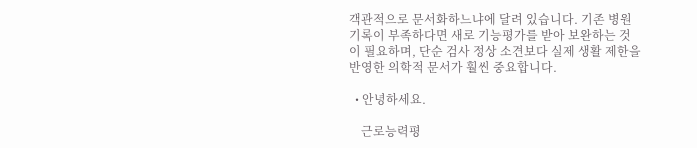객관적으로 문서화하느냐에 달려 있습니다. 기존 병원 기록이 부족하다면 새로 기능평가를 받아 보완하는 것이 필요하며, 단순 검사 정상 소견보다 실제 생활 제한을 반영한 의학적 문서가 훨씬 중요합니다.

  • 안녕하세요.

    근로능력평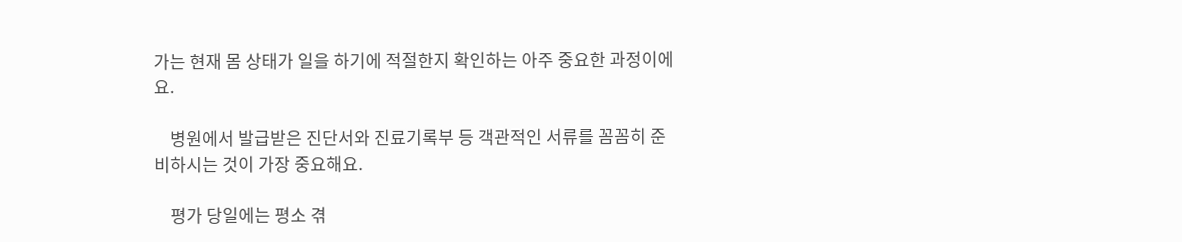가는 현재 몸 상태가 일을 하기에 적절한지 확인하는 아주 중요한 과정이에요.

    병원에서 발급받은 진단서와 진료기록부 등 객관적인 서류를 꼼꼼히 준비하시는 것이 가장 중요해요.

    평가 당일에는 평소 겪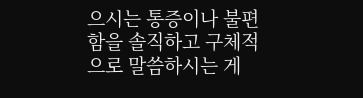으시는 통증이나 불편함을 솔직하고 구체적으로 말씀하시는 게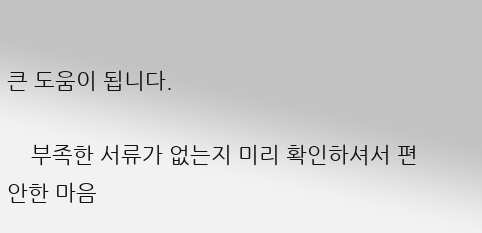큰 도움이 됩니다.

    부족한 서류가 없는지 미리 확인하셔서 편안한 마음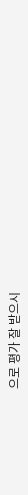으로 평가 잘 받으시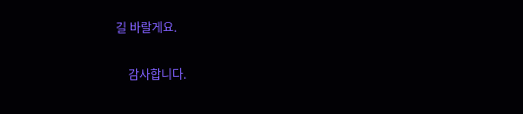길 바랄게요.

    감사합니다.